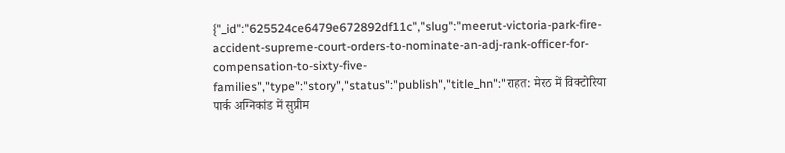{"_id":"625524ce6479e672892df11c","slug":"meerut-victoria-park-fire-accident-supreme-court-orders-to-nominate-an-adj-rank-officer-for-compensation-to-sixty-five-families","type":"story","status":"publish","title_hn":"राहत: मेरठ में विक्टोरिया पार्क अग्निकांड में सुप्रीम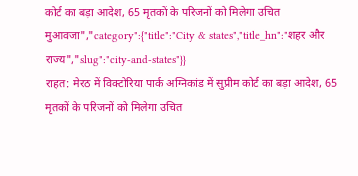कोर्ट का बड़ा आदेश, 65 मृतकों के परिजनों को मिलेगा उचित मुआवजा","category":{"title":"City & states","title_hn":"शहर और राज्य","slug":"city-and-states"}}
राहत: मेरठ में विक्टोरिया पार्क अग्निकांड में सुप्रीम कोर्ट का बड़ा आदेश, 65 मृतकों के परिजनों को मिलेगा उचित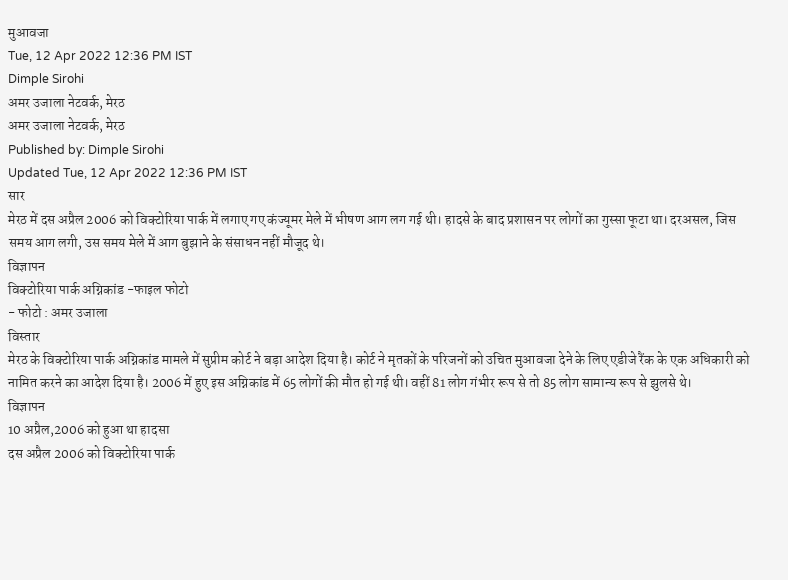मुआवजा
Tue, 12 Apr 2022 12:36 PM IST
Dimple Sirohi
अमर उजाला नेटवर्क, मेरठ
अमर उजाला नेटवर्क, मेरठ
Published by: Dimple Sirohi
Updated Tue, 12 Apr 2022 12:36 PM IST
सार
मेरठ में दस अप्रैल 2006 को विक्टोरिया पार्क में लगाए गए कंज्यूमर मेले में भीषण आग लग गई थी। हादसे के बाद प्रशासन पर लोगों का गुस्सा फूटा था। दरअसल, जिस समय आग लगी, उस समय मेले में आग बुझाने के संसाधन नहीं मौजूद थे।
विज्ञापन
विक्टोरिया पार्क अग्निकांड -फाइल फोटो
- फोटो : अमर उजाला
विस्तार
मेरठ के विक्टोरिया पार्क अग्निकांड मामले में सुप्रीम कोर्ट ने बड़ा आदेश दिया है। कोर्ट ने मृतकों के परिजनों को उचित मुआवजा देने के लिए एडीजे रैंक के एक अधिकारी को नामित करने का आदेश दिया है। 2006 में हुए इस अग्निकांड में 65 लोगों की मौत हो गई थी। वहीं 81 लोग गंभीर रूप से तो 85 लोग सामान्य रूप से झुलसे थे।
विज्ञापन
10 अप्रैल,2006 को हुआ था हादसा
दस अप्रैल 2006 को विक्टोरिया पार्क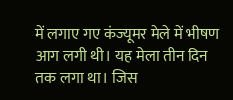में लगाए गए कंज्यूमर मेले में भीषण आग लगी थी। यह मेला तीन दिन तक लगा था। जिस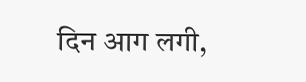दिन आग लगी,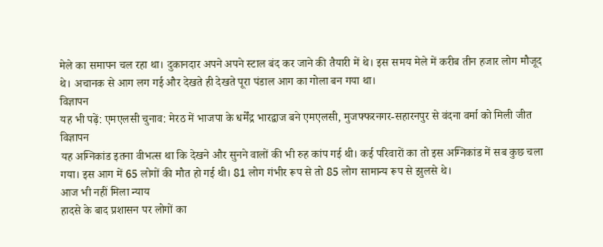मेले का समापन चल रहा था। दुकानदार अपने अपने स्टाल बंद कर जाने की तैयारी में थे। इस समय मेले में करीब तीन हजार लोग मौजूद थे। अचानक से आग लग गई और देखते ही देखते पूरा पंडाल आग का गोला बन गया था।
विज्ञापन
यह भी पढ़ें: एमएलसी चुनाव: मेरठ में भाजपा के धर्मेंद्र भारद्वाज बने एमएलसी, मुजफ्फरनगर-सहारनपुर से वंदना वर्मा को मिली जीत
विज्ञापन
यह अग्निकांड इतना वीभत्स था कि देखने और सुनने वालों की भी रुह कांप गई थी। कई परिवारों का तो इस अग्निकांड में सब कुछ चला गया। इस आग में 65 लोगों की मौत हो गई थी। 81 लोग गंभीर रूप से तो 85 लोग सामान्य रूप से झुलसे थे।
आज भी नहीं मिला न्याय
हादसे के बाद प्रशासन पर लोगों का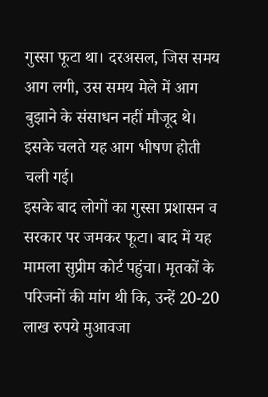गुस्सा फूटा था। दरअसल, जिस समय आग लगी, उस समय मेले में आग बुझाने के संसाधन नहीं मौजूद थे। इसके चलते यह आग भीषण होती चली गई।
इसके बाद लोगों का गुस्सा प्रशासन व सरकार पर जमकर फूटा। बाद में यह मामला सुप्रीम कोर्ट पहुंचा। मृतकों के परिजनों की मांग थी कि, उन्हें 20-20 लाख रुपये मुआवजा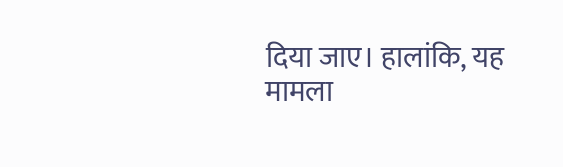दिया जाए। हालांकि, यह मामला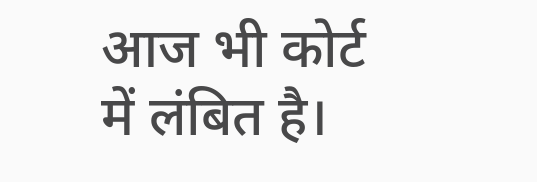आज भी कोर्ट में लंबित है।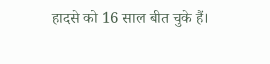हादसे को 16 साल बीत चुके हैं।